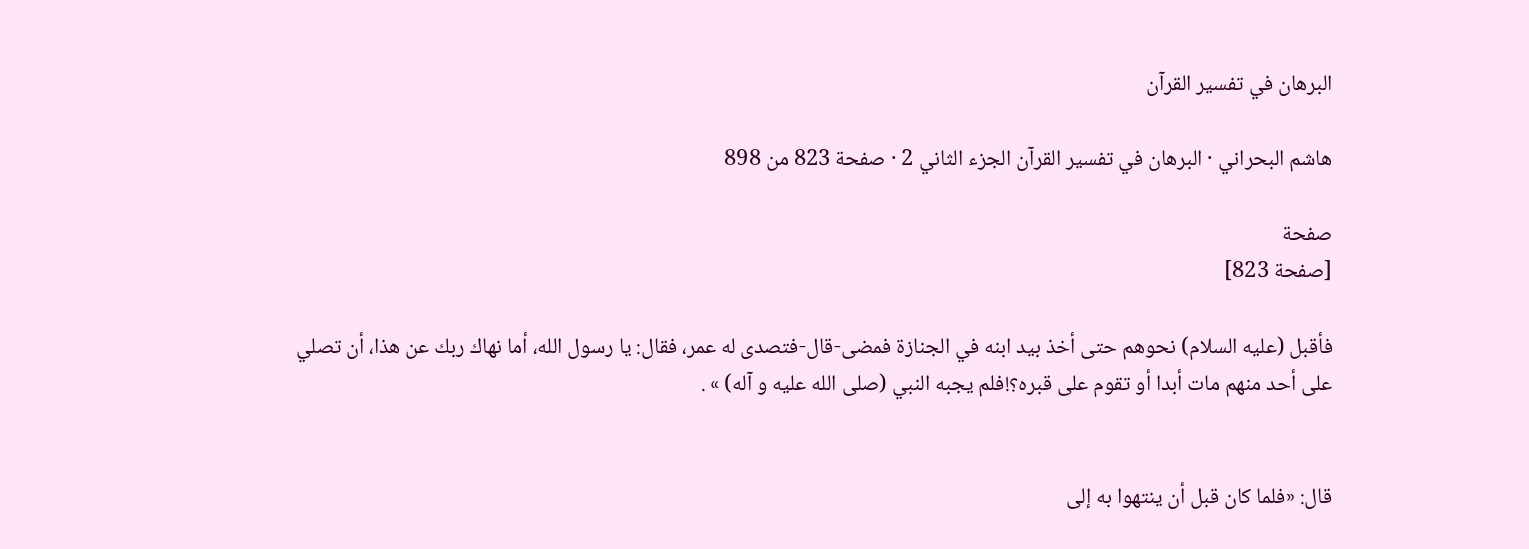البرهان في تفسير القرآن

هاشم البحراني · البرهان في تفسير القرآن الجزء الثاني 2 · صفحة 823 من 898

صفحة
[صفحة 823]

فأقبل (عليه السلام) نحوهم حتى أخذ بيد ابنه في الجنازة فمضى-قال-فتصدى له عمر، فقال: يا رسول الله، أما نهاك ربك عن هذا، أن تصلي على أحد منهم مات أبدا أو تقوم على قبره؟!فلم يجبه النبي (صلى الله عليه و آله) » .


قال: «فلما كان قبل أن ينتهوا به إلى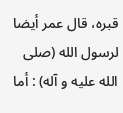قبره، قال عمر أيضا لرسول الله (صلى الله عليه و آله) : أما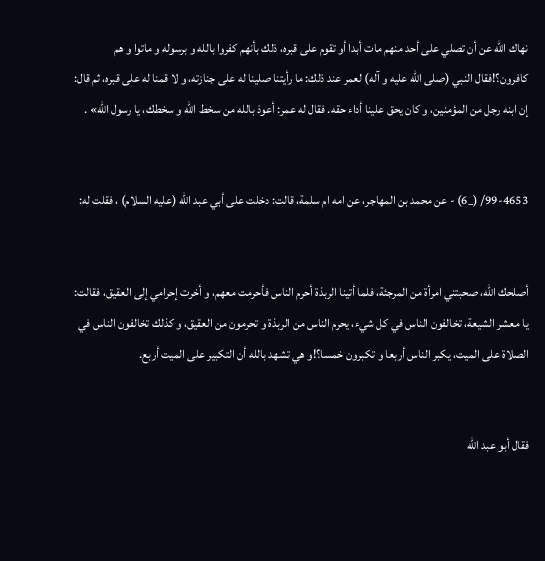نهاك الله عن أن تصلي على أحد منهم مات أبدا أو تقوم على قبره، ذلك بأنهم كفروا بالله و برسوله و ماتوا و هم كافرون؟!فقال النبي (صلى الله عليه و آله) لعمر عند ذلك: ما رأيتنا صلينا له على جنازته، و لا قمنا له على قبره، ثم قال: إن ابنه رجل من المؤمنين، و كان يحق علينا أداء حقه. فقال له عمر: أعوذ بالله من سخط الله و سخطك، يا رسول الله» .


99-4653/ (_6) - عن محمد بن المهاجر، عن امه ام سلمة، قالت: دخلت على أبي عبد الله (عليه السلام) ، فقلت له:


أصلحك الله، صحبتني امرأة من المرجئة، فلما أتينا الربذة أحرم الناس فأحرمت معهم، و أخرت إحرامي إلى العقيق، فقالت: يا معشر الشيعة، تخالفون الناس في كل شيء، يحرم الناس من الربذة و تحرمون من العقيق، و كذلك تخالفون الناس في الصلاة على الميت، يكبر الناس أربعا و تكبرون خمسا؟!و هي تشهد بالله أن التكبير على الميت أربع.


فقال أبو عبد الله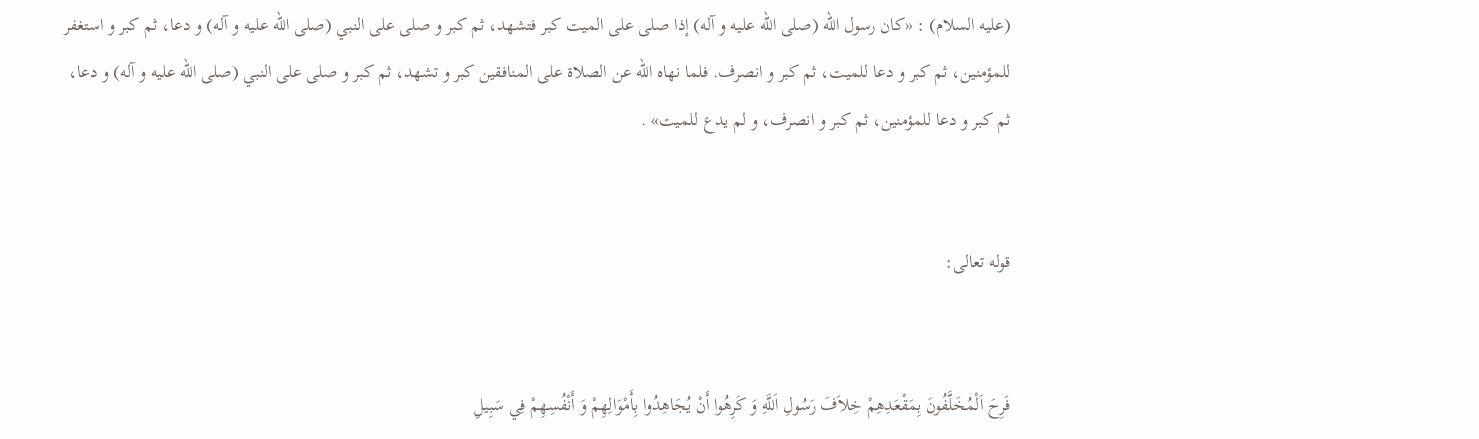(عليه السلام) : «كان رسول الله (صلى الله عليه و آله) إذا صلى على الميت كبر فتشهد، ثم كبر و صلى على النبي (صلى الله عليه و آله) و دعا، ثم كبر و استغفر للمؤمنين، ثم كبر و دعا للميت، ثم كبر و انصرف. فلما نهاه الله عن الصلاة على المنافقين كبر و تشهد، ثم كبر و صلى على النبي (صلى الله عليه و آله) و دعا، ثم كبر و دعا للمؤمنين، ثم كبر و انصرف، و لم يدع للميت» .


قوله تعالى:


فَرِحَ اَلْمُخَلَّفُونَ بِمَقْعَدِهِمْ خِلاَفَ رَسُولِ اَللَّهِ وَ كَرِهُوا أَنْ يُجَاهِدُوا بِأَمْوَالِهِمْ وَ أَنْفُسِهِمْ فِي سَبِيلِ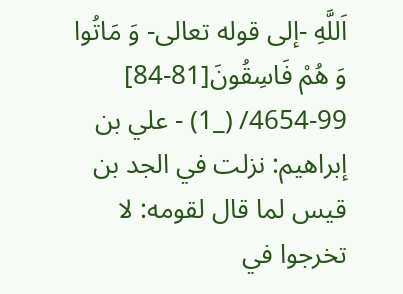اَللَّهِ -إلى قوله تعالى- وَ مَاتُوا وَ هُمْ فَاسِقُونَ[81-84] 99-4654/ (_1) - علي بن إبراهيم: نزلت في الجد بن قيس لما قال لقومه: لا تخرجوا في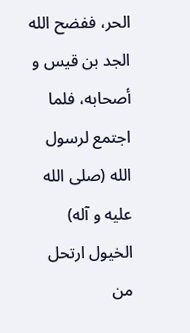الحر، ففضح الله الجد بن قيس و أصحابه، فلما اجتمع لرسول الله (صلى الله عليه و آله) الخيول ارتحل من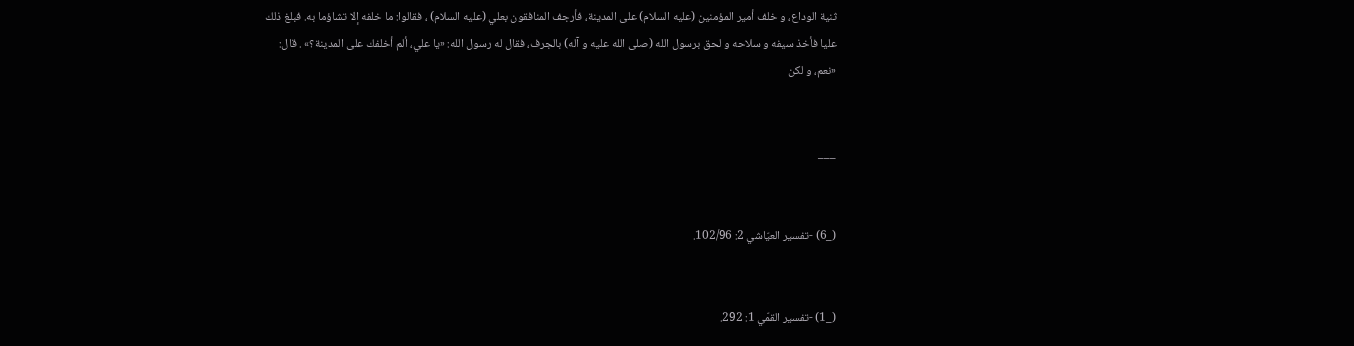ثنية الوداع، و خلف أمير المؤمنين (عليه السلام) على المدينة، فأرجف المنافقون بعلي (عليه السلام) ، فقالوا: ما خلفه إلا تشاؤما به. فبلغ ذلك عليا فأخذ سيفه و سلاحه و لحق برسول الله (صلى الله عليه و آله) بالجرف، فقال له رسول الله: «يا علي، ألم أخلفك على المدينة؟» . قال: «نعم، و لكن


___


(_6) -تفسير العيّاشي 2: 102/96.


(_1) -تفسير القمّي 1: 292.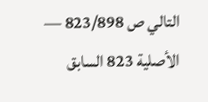التالي ص 823/898 — الأصلية 823 السابق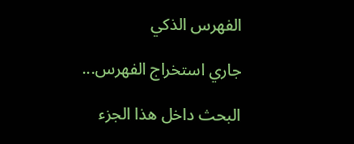الفهرس الذكي

جاري استخراج الفهرس...

البحث داخل هذا الجزء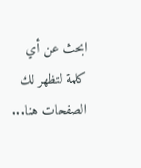ابحث عن أي كلمة لتظهر لك الصفحات هنا...